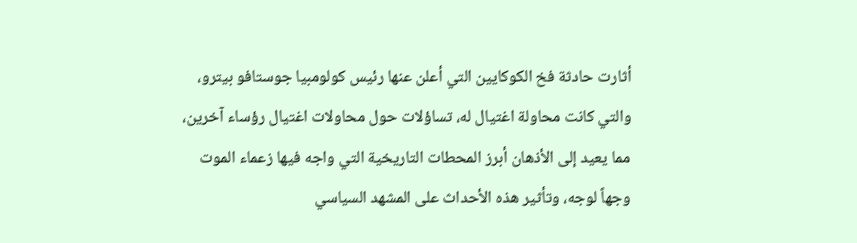أثارت حادثة فخ الكوكايين التي أعلن عنها رئيس كولومبيا جوستافو بيترو، والتي كانت محاولة اغتيال له، تساؤلات حول محاولات اغتيال رؤساء آخرين، مما يعيد إلى الأذهان أبرز المحطات التاريخية التي واجه فيها زعماء الموت وجهاً لوجه، وتأثير هذه الأحداث على المشهد السياسي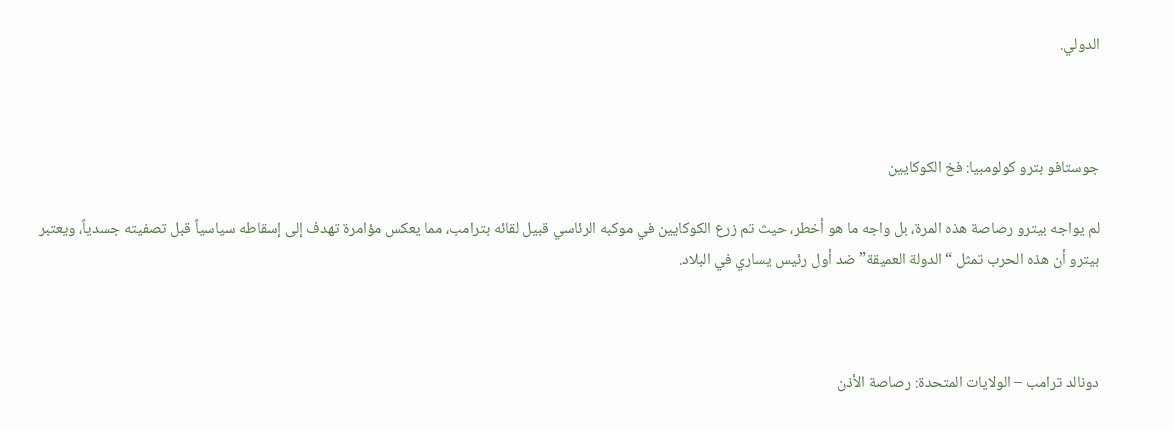الدولي.



جوستافو بترو كولومبيا: فخ الكوكايين

لم يواجه بيترو رصاصة هذه المرة، بل واجه ما هو أخطر، حيث تم زرع الكوكايين في موكبه الرئاسي قبيل لقائه بترامب، مما يعكس مؤامرة تهدف إلى إسقاطه سياسياً قبل تصفيته جسدياً، ويعتبر بيترو أن هذه الحرب تمثل “الدولة العميقة” ضد أول رئيس يساري في البلاد.



دونالد ترامب – الولايات المتحدة: رصاصة الأذن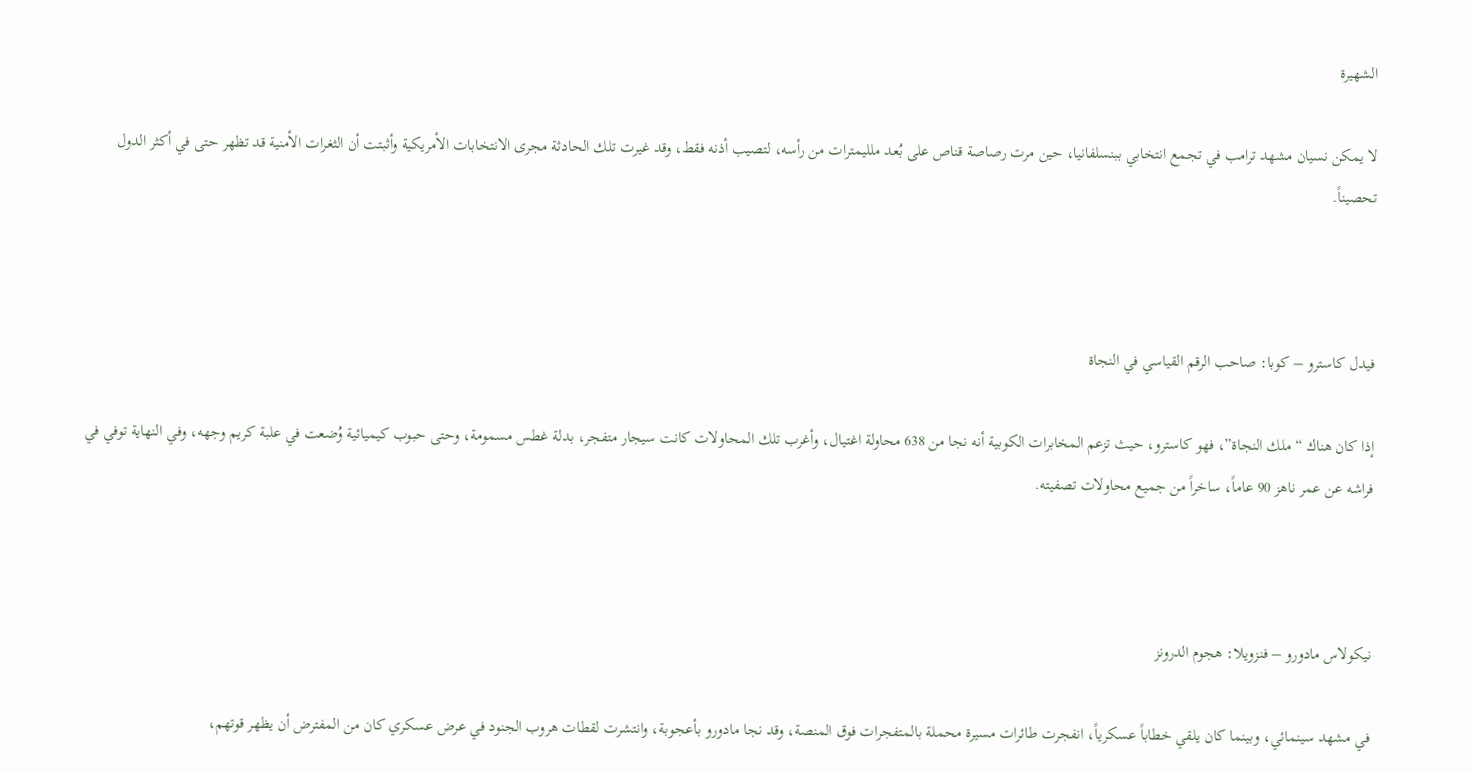الشهيرة

لا يمكن نسيان مشهد ترامب في تجمع انتخابي ببنسلفانيا، حين مرت رصاصة قناص على بُعد ملليمترات من رأسه، لتصيب أذنه فقط، وقد غيرت تلك الحادثة مجرى الانتخابات الأمريكية وأثبتت أن الثغرات الأمنية قد تظهر حتى في أكثر الدول تحصيناً.



فيدل كاسترو – كوبا: صاحب الرقم القياسي في النجاة

إذا كان هناك “ملك النجاة”، فهو كاسترو، حيث تزعم المخابرات الكوبية أنه نجا من 638 محاولة اغتيال، وأغرب تلك المحاولات كانت سيجار متفجر، بدلة غطس مسمومة، وحتى حبوب كيميائية وُضعت في علبة كريم وجهه، وفي النهاية توفي في فراشه عن عمر ناهز 90 عاماً، ساخراً من جميع محاولات تصفيته.



نيكولاس مادورو – فنزويلا: هجوم الدرونز

في مشهد سينمائي، وبينما كان يلقي خطاباً عسكرياً، انفجرت طائرات مسيرة محملة بالمتفجرات فوق المنصة، وقد نجا مادورو بأعجوبة، وانتشرت لقطات هروب الجنود في عرض عسكري كان من المفترض أن يظهر قوتهم،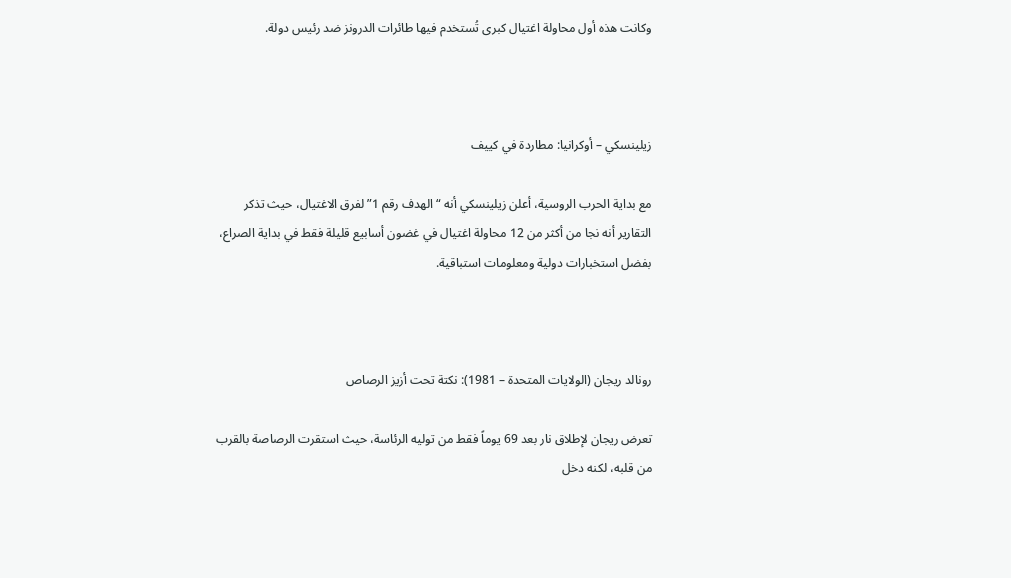وكانت هذه أول محاولة اغتيال كبرى تُستخدم فيها طائرات الدرونز ضد رئيس دولة.



زيلينسكي – أوكرانيا: مطاردة في كييف

مع بداية الحرب الروسية، أعلن زيلينسكي أنه “الهدف رقم 1” لفرق الاغتيال، حيث تذكر التقارير أنه نجا من أكثر من 12 محاولة اغتيال في غضون أسابيع قليلة فقط في بداية الصراع، بفضل استخبارات دولية ومعلومات استباقية.



رونالد ريجان (الولايات المتحدة – 1981): نكتة تحت أزيز الرصاص

تعرض ريجان لإطلاق نار بعد 69 يوماً فقط من توليه الرئاسة، حيث استقرت الرصاصة بالقرب من قلبه، لكنه دخل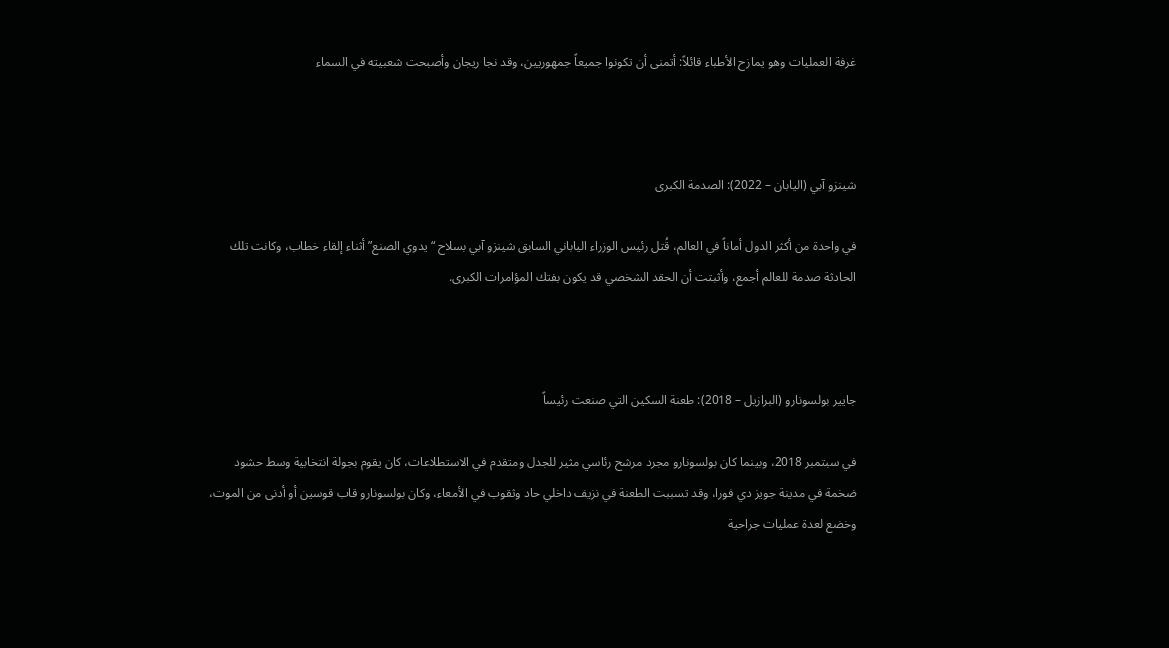غرفة العمليات وهو يمازح الأطباء قائلاً: أتمنى أن تكونوا جميعاً جمهوريين، وقد نجا ريجان وأصبحت شعبيته في السماء



شينزو آبي (اليابان – 2022): الصدمة الكبرى

في واحدة من أكثر الدول أماناً في العالم، قُتل رئيس الوزراء الياباني السابق شينزو آبي بسلاح “يدوي الصنع” أثناء إلقاء خطاب، وكانت تلك الحادثة صدمة للعالم أجمع، وأثبتت أن الحقد الشخصي قد يكون بفتك المؤامرات الكبرى.



جايير بولسونارو (البرازيل – 2018): طعنة السكين التي صنعت رئيساً

في سبتمبر 2018، وبينما كان بولسونارو مجرد مرشح رئاسي مثير للجدل ومتقدم في الاستطلاعات، كان يقوم بجولة انتخابية وسط حشود ضخمة في مدينة جويز دي فورا، وقد تسببت الطعنة في نزيف داخلي حاد وثقوب في الأمعاء، وكان بولسونارو قاب قوسين أو أدنى من الموت، وخضع لعدة عمليات جراحية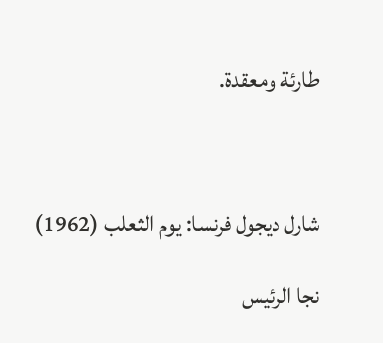طارئة ومعقدة.



شارل ديجول فرنسا: يوم الثعلب (1962)

نجا الرئيس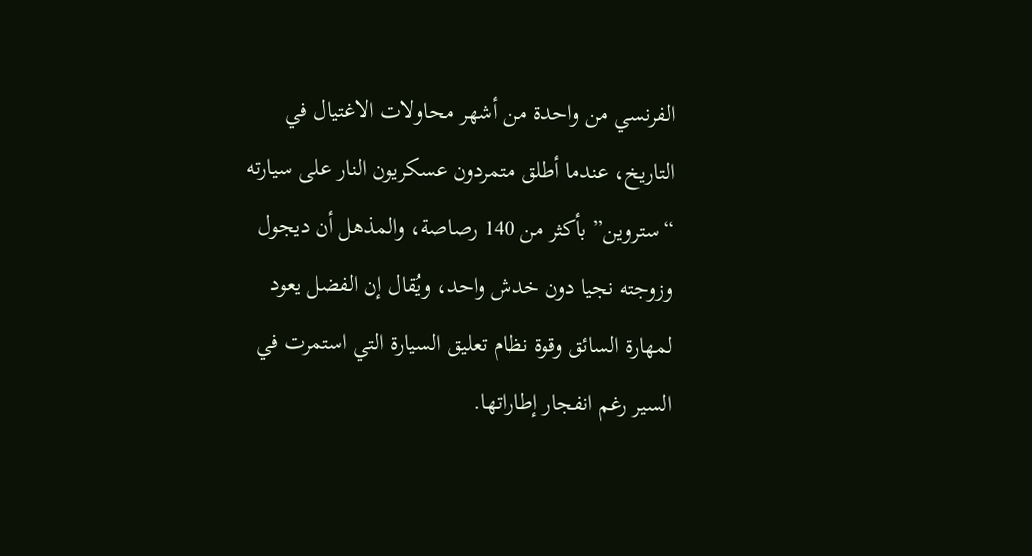الفرنسي من واحدة من أشهر محاولات الاغتيال في التاريخ، عندما أطلق متمردون عسكريون النار على سيارته “ستروين” بأكثر من 140 رصاصة، والمذهل أن ديجول وزوجته نجيا دون خدش واحد، ويُقال إن الفضل يعود لمهارة السائق وقوة نظام تعليق السيارة التي استمرت في السير رغم انفجار إطاراتها.